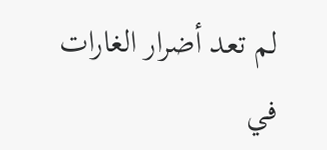لم تعد أضرار الغارات في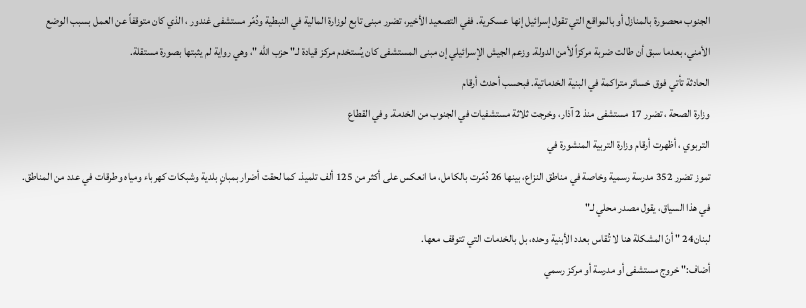الجنوب محصورة بالمنازل أو بالمواقع التي تقول إسرائيل إنها عسكرية. ففي التصعيد الأخير، تضرر مبنى تابع لوزارة المالية في النبطية ودُمّر مستشفى غندور ، الذي كان متوقفاً عن العمل بسبب الوضع الأمني، بعدما سبق أن طالت ضربة مركزاً لأمن الدولة. وزعم الجيش الإسرائيلي إن مبنى المستشفى كان يُستخدم مركز قيادة لـ" حزب الله "، وهي رواية لم يثبتها بصورة مستقلة.
الحادثة تأتي فوق خسائر متراكمة في البنية الخدماتية. فبحسب أحدث أرقام
وزارة الصحة ، تضرر 17 مستشفى منذ 2 آذار، وخرجت ثلاثة مستشفيات في الجنوب من الخدمة. وفي القطاع
التربوي ، أظهرت أرقام وزارة التربية المنشورة في
تموز تضرر 352 مدرسة رسمية وخاصة في مناطق النزاع، بينها 26 دُمّرت بالكامل، ما انعكس على أكثر من 125 ألف تلميذ. كما لحقت أضرار بمبانٍ بلدية وشبكات كهرباء ومياه وطرقات في عدد من المناطق.
في هذا السياق، يقول مصدر محلي لـ"
لبنان24 " أنّ المشكلة هنا لا تُقاس بعدد الأبنية وحده، بل بالخدمات التي تتوقف معها.
أضاف:" خروج مستشفى أو مدرسة أو مركز رسمي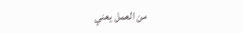من العمل يعني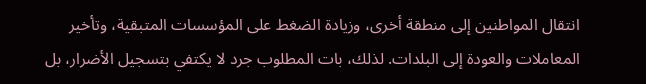انتقال المواطنين إلى منطقة أخرى، وزيادة الضغط على المؤسسات المتبقية، وتأخير المعاملات والعودة إلى البلدات. لذلك، بات المطلوب جرد لا يكتفي بتسجيل الأضرار، بل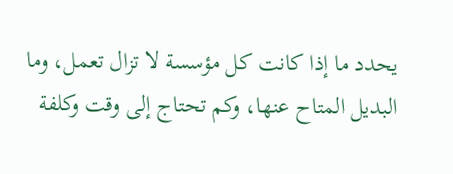يحدد ما إذا كانت كل مؤسسة لا تزال تعمل، وما البديل المتاح عنها، وكم تحتاج إلى وقت وكلفة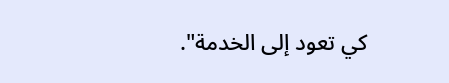كي تعود إلى الخدمة".